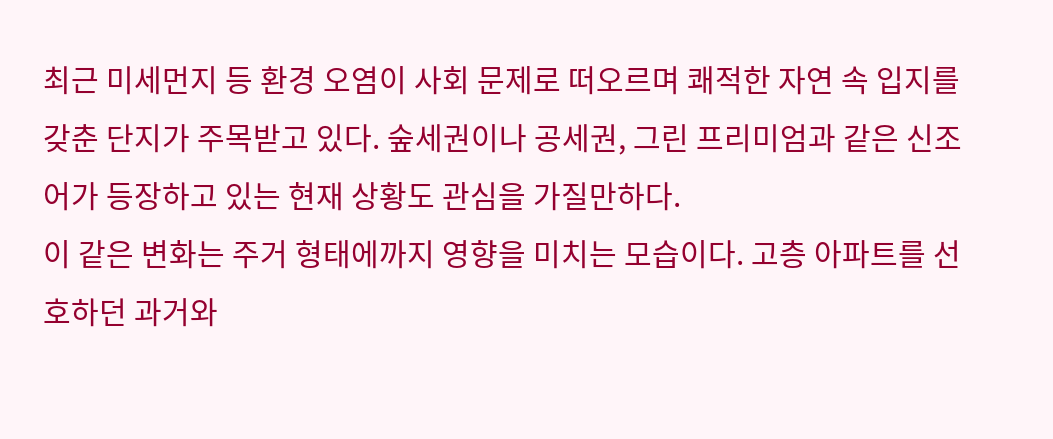최근 미세먼지 등 환경 오염이 사회 문제로 떠오르며 쾌적한 자연 속 입지를 갖춘 단지가 주목받고 있다. 숲세권이나 공세권, 그린 프리미엄과 같은 신조어가 등장하고 있는 현재 상황도 관심을 가질만하다.
이 같은 변화는 주거 형태에까지 영향을 미치는 모습이다. 고층 아파트를 선호하던 과거와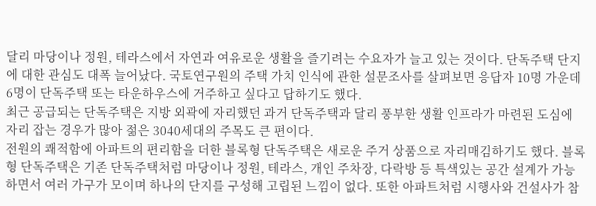달리 마당이나 정원, 테라스에서 자연과 여유로운 생활을 즐기려는 수요자가 늘고 있는 것이다. 단독주택 단지에 대한 관심도 대폭 늘어났다. 국토연구원의 주택 가치 인식에 관한 설문조사를 살펴보면 응답자 10명 가운데 6명이 단독주택 또는 타운하우스에 거주하고 싶다고 답하기도 했다.
최근 공급되는 단독주택은 지방 외곽에 자리했던 과거 단독주택과 달리 풍부한 생활 인프라가 마련된 도심에 자리 잡는 경우가 많아 젊은 3040세대의 주목도 큰 편이다.
전원의 쾌적함에 아파트의 편리함을 더한 블록형 단독주택은 새로운 주거 상품으로 자리매김하기도 했다. 블록형 단독주택은 기존 단독주택처럼 마당이나 정원, 테라스, 개인 주차장, 다락방 등 특색있는 공간 설계가 가능하면서 여러 가구가 모이며 하나의 단지를 구성해 고립된 느낌이 없다. 또한 아파트처럼 시행사와 건설사가 참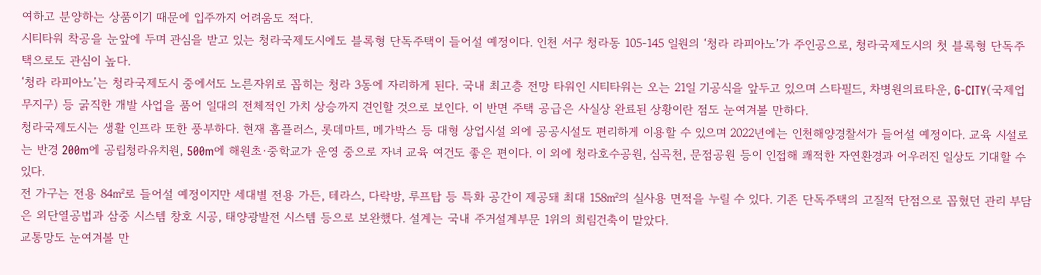여하고 분양하는 상품이기 때문에 입주까지 어려움도 적다.
시티타워 착공을 눈앞에 두며 관심을 받고 있는 청라국제도시에도 블록형 단독주택이 들어설 예정이다. 인천 서구 청라동 105-145 일원의 ‘청라 라피아노’가 주인공으로, 청라국제도시의 첫 블록형 단독주택으로도 관심이 높다.
‘청라 라피아노’는 청라국제도시 중에서도 노른자위로 꼽히는 청라 3동에 자리하게 된다. 국내 최고층 전망 타워인 시티타워는 오는 21일 기공식을 앞두고 있으며 스타필드, 차병원의료타운, G-CITY(국제업무지구) 등 굵직한 개발 사업을 품어 일대의 전체적인 가치 상승까지 견인할 것으로 보인다. 이 반면 주택 공급은 사실상 완료된 상황이란 점도 눈여겨볼 만하다.
청라국제도시는 생활 인프라 또한 풍부하다. 현재 홈플러스, 롯데마트, 메가박스 등 대형 상업시설 외에 공공시설도 편리하게 이용할 수 있으며 2022년에는 인천해양경찰서가 들어설 예정이다. 교육 시설로는 반경 200m에 공립청라유치원, 500m에 해원초·중학교가 운영 중으로 자녀 교육 여건도 좋은 편이다. 이 외에 청라호수공원, 심곡천, 문점공원 등이 인접해 쾌적한 자연환경과 어우러진 일상도 기대할 수 있다.
전 가구는 전용 84㎡로 들어설 예정이지만 세대별 전용 가든, 테라스, 다락방, 루프탑 등 특화 공간이 제공돼 최대 158㎡의 실사용 면적을 누릴 수 있다. 기존 단독주택의 고질적 단점으로 꼽혔던 관리 부담은 외단열공법과 삼중 시스템 창호 시공, 태양광발전 시스템 등으로 보완했다. 설계는 국내 주거설계부문 1위의 희림건축이 맡았다.
교통망도 눈여겨볼 만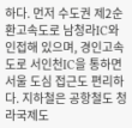하다. 먼저 수도권 제2순환고속도로 남청라IC와 인접해 있으며, 경인고속도로 서인천IC을 통하면 서울 도심 접근도 편리하다. 지하철은 공항철도 청라국제도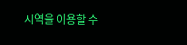시역을 이용할 수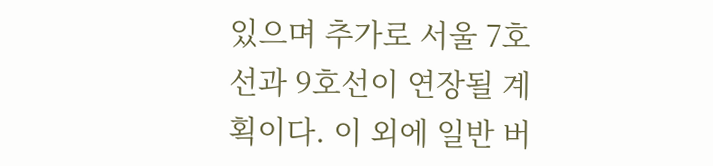있으며 추가로 서울 7호선과 9호선이 연장될 계획이다. 이 외에 일반 버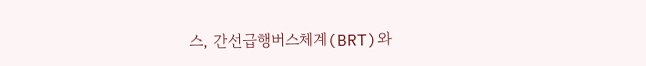스, 간선급행버스체계(BRT)와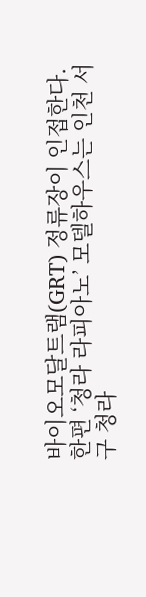바이오모달트램(GRT) 정류장이 인접한다.
한편 ‘청라 라피아노’ 모델하우스는 인천 서구 청라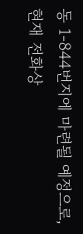동 1-844번지에 마련될 예정으로, 현재 전화상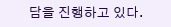담을 진행하고 있다.